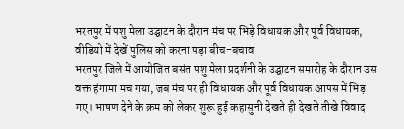भरतपुर में पशु मेला उद्घाटन के दौरान मंच पर भिड़े विधायक और पूर्व विधायक, वीडियो में देखें पुलिस को करना पड़ा बीच-बचाव
भरतपुर जिले में आयोजित बसंत पशु मेला प्रदर्शनी के उद्घाटन समारोह के दौरान उस वक्त हंगामा मच गया, जब मंच पर ही विधायक और पूर्व विधायक आपस में भिड़ गए। भाषण देने के क्रम को लेकर शुरू हुई कहासुनी देखते ही देखते तीखे विवाद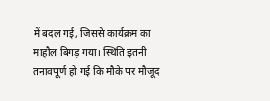में बदल गई, जिससे कार्यक्रम का माहौल बिगड़ गया। स्थिति इतनी तनावपूर्ण हो गई कि मौके पर मौजूद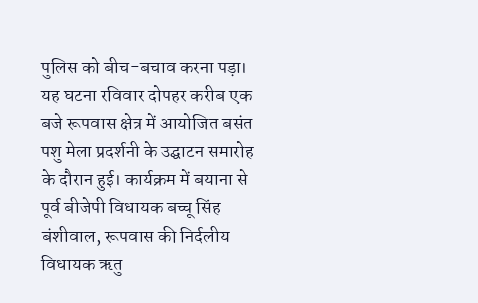पुलिस को बीच-बचाव करना पड़ा।
यह घटना रविवार दोपहर करीब एक बजे रूपवास क्षेत्र में आयोजित बसंत पशु मेला प्रदर्शनी के उद्घाटन समारोह के दौरान हुई। कार्यक्रम में बयाना से पूर्व बीजेपी विधायक बच्चू सिंह बंशीवाल, रूपवास की निर्दलीय विधायक ऋतु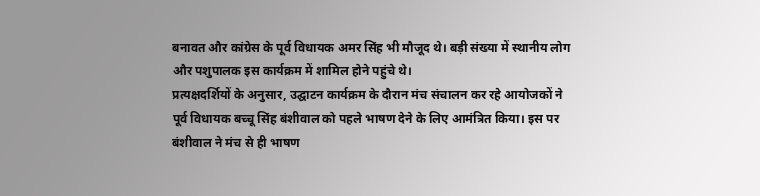बनावत और कांग्रेस के पूर्व विधायक अमर सिंह भी मौजूद थे। बड़ी संख्या में स्थानीय लोग और पशुपालक इस कार्यक्रम में शामिल होने पहुंचे थे।
प्रत्यक्षदर्शियों के अनुसार, उद्घाटन कार्यक्रम के दौरान मंच संचालन कर रहे आयोजकों ने पूर्व विधायक बच्चू सिंह बंशीवाल को पहले भाषण देने के लिए आमंत्रित किया। इस पर बंशीवाल ने मंच से ही भाषण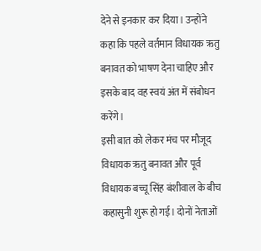देने से इनकार कर दिया। उन्होंने कहा कि पहले वर्तमान विधायक ऋतु बनावत को भाषण देना चाहिए और इसके बाद वह स्वयं अंत में संबोधन करेंगे।
इसी बात को लेकर मंच पर मौजूद विधायक ऋतु बनावत और पूर्व विधायक बच्चू सिंह बंशीवाल के बीच कहासुनी शुरू हो गई। दोनों नेताओं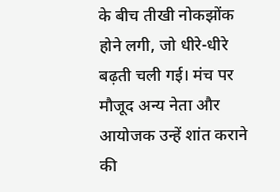के बीच तीखी नोकझोंक होने लगी, जो धीरे-धीरे बढ़ती चली गई। मंच पर मौजूद अन्य नेता और आयोजक उन्हें शांत कराने की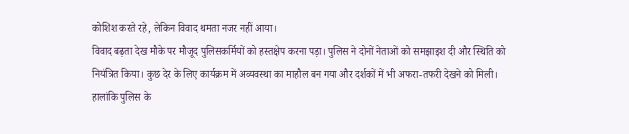कोशिश करते रहे, लेकिन विवाद थमता नजर नहीं आया।
विवाद बढ़ता देख मौके पर मौजूद पुलिसकर्मियों को हस्तक्षेप करना पड़ा। पुलिस ने दोनों नेताओं को समझाइश दी और स्थिति को नियंत्रित किया। कुछ देर के लिए कार्यक्रम में अव्यवस्था का माहौल बन गया और दर्शकों में भी अफरा-तफरी देखने को मिली।
हालांकि पुलिस के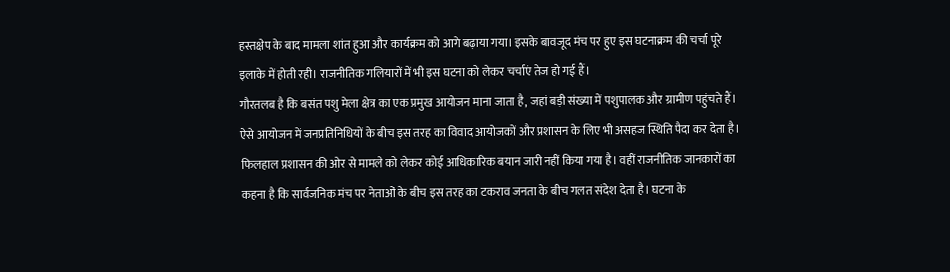हस्तक्षेप के बाद मामला शांत हुआ और कार्यक्रम को आगे बढ़ाया गया। इसके बावजूद मंच पर हुए इस घटनाक्रम की चर्चा पूरे इलाके में होती रही। राजनीतिक गलियारों में भी इस घटना को लेकर चर्चाएं तेज हो गई हैं।
गौरतलब है कि बसंत पशु मेला क्षेत्र का एक प्रमुख आयोजन माना जाता है, जहां बड़ी संख्या में पशुपालक और ग्रामीण पहुंचते हैं। ऐसे आयोजन में जनप्रतिनिधियों के बीच इस तरह का विवाद आयोजकों और प्रशासन के लिए भी असहज स्थिति पैदा कर देता है।
फिलहाल प्रशासन की ओर से मामले को लेकर कोई आधिकारिक बयान जारी नहीं किया गया है। वहीं राजनीतिक जानकारों का कहना है कि सार्वजनिक मंच पर नेताओं के बीच इस तरह का टकराव जनता के बीच गलत संदेश देता है। घटना के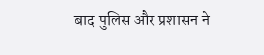बाद पुलिस और प्रशासन ने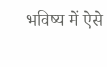भविष्य में ऐसे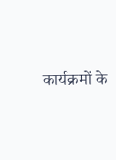कार्यक्रमों के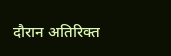दौरान अतिरिक्त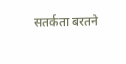सतर्कता बरतने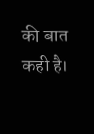की बात कही है।